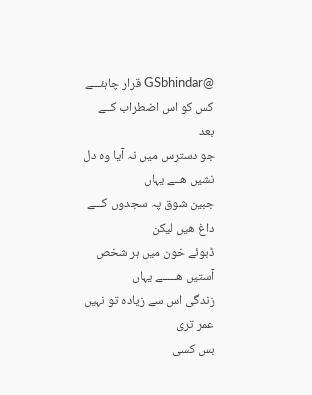@GSbhindar قرار چاہئـــے کس کو اس اضطراب کــے بعد
جو دسترس میں نہ آیا وہ دل نشیں ھــے یہاں
جبین شوق پہ سجدوں کـــے داغ ھیں لیکن
ڈبوئے خون میں ہر شخص آستیں ھـــــے یہاں
زندگی اس سے زیادہ تو نہیں عمر تری
بس کسی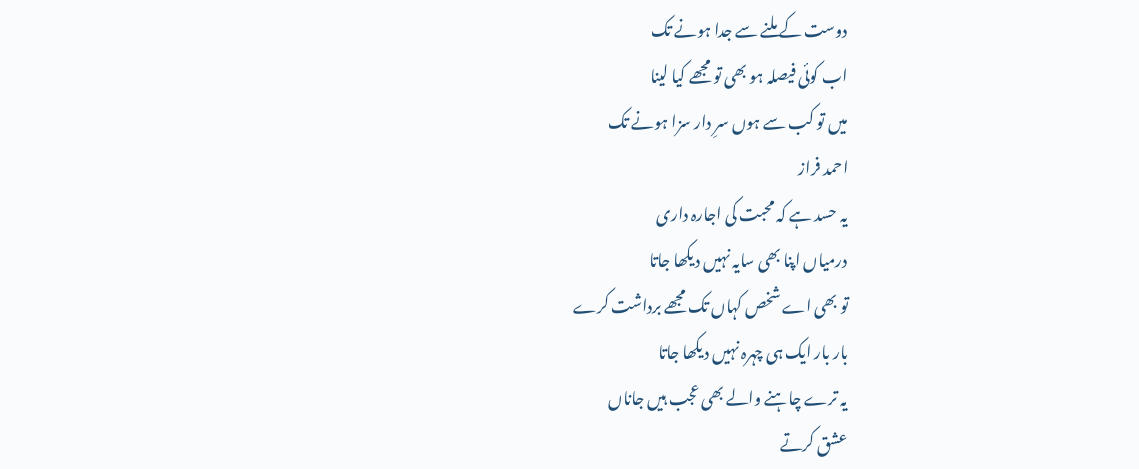دوست کے ملنے سے جدا ہونے تک
اب کوئی فیصلہ ہو بھی تو مجھے کیا لینا
میں تو کب سے ہوں سرِ دار سزا ہونے تک
احمد فراز
یہ حسد ہے کہ محبت کی اجارہ داری
درمیاں اپنا بھی سایہ نہیں دیکھا جاتا
تو بھی اے شخص کہاں تک مجھے برداشت کرے
بار بار ایک ہی چہرہ نہیں دیکھا جاتا
یہ ترے چاہنے والے بھی عجب ہیں جاناں
عشق کرتے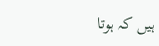ہیں کہ ہوتا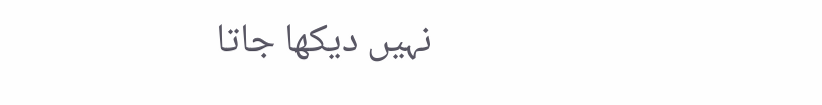نہیں دیکھا جاتا